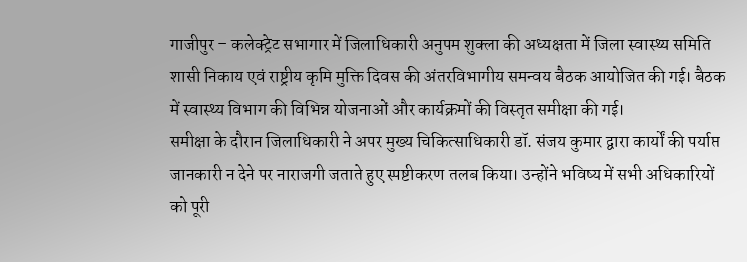गाजीपुर – कलेक्ट्रेट सभागार में जिलाधिकारी अनुपम शुक्ला की अध्यक्षता में जिला स्वास्थ्य समिति शासी निकाय एवं राष्ट्रीय कृमि मुक्ति दिवस की अंतरविभागीय समन्वय बैठक आयोजित की गई। बैठक में स्वास्थ्य विभाग की विभिन्न योजनाओं और कार्यक्रमों की विस्तृत समीक्षा की गई।
समीक्षा के दौरान जिलाधिकारी ने अपर मुख्य चिकित्साधिकारी डॉ. संजय कुमार द्वारा कार्यों की पर्याप्त जानकारी न देने पर नाराजगी जताते हुए स्पष्टीकरण तलब किया। उन्होंने भविष्य में सभी अधिकारियों को पूरी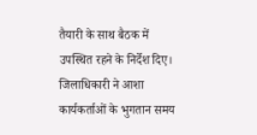तैयारी के साथ बैठक में उपस्थित रहने के निर्देश दिए।
जिलाधिकारी ने आशा कार्यकर्ताओं के भुगतान समय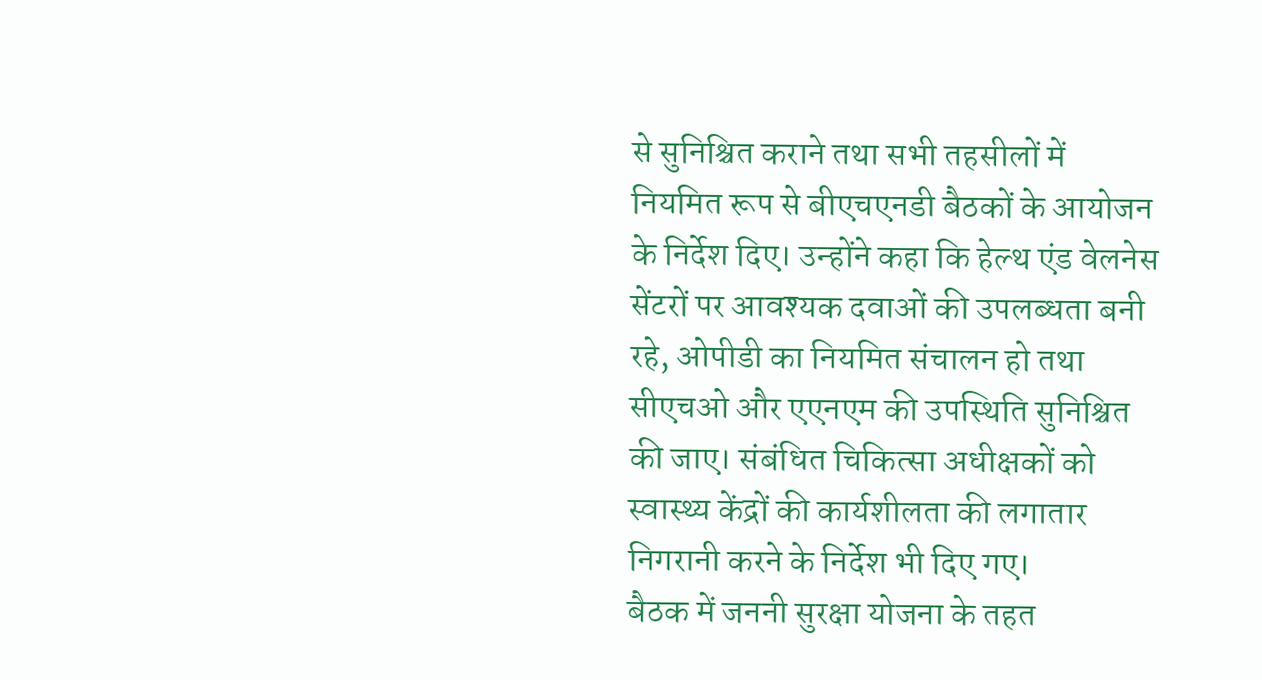से सुनिश्चित कराने तथा सभी तहसीलों में नियमित रूप से बीएचएनडी बैठकों के आयोजन के निर्देश दिए। उन्होंने कहा कि हेल्थ एंड वेलनेस सेंटरों पर आवश्यक दवाओं की उपलब्धता बनी रहे, ओपीडी का नियमित संचालन हो तथा सीएचओ और एएनएम की उपस्थिति सुनिश्चित की जाए। संबंधित चिकित्सा अधीक्षकों को स्वास्थ्य केंद्रों की कार्यशीलता की लगातार निगरानी करने के निर्देश भी दिए गए।
बैठक में जननी सुरक्षा योजना के तहत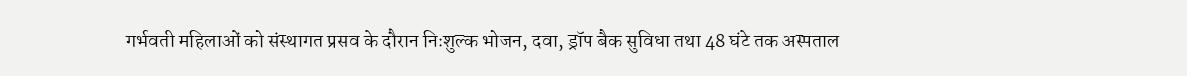गर्भवती महिलाओं को संस्थागत प्रसव के दौरान निःशुल्क भोजन, दवा, ड्रॉप बैक सुविधा तथा 48 घंटे तक अस्पताल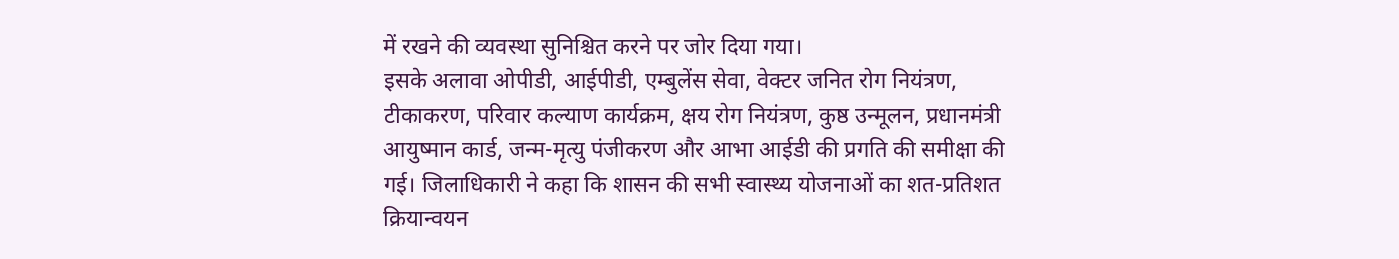में रखने की व्यवस्था सुनिश्चित करने पर जोर दिया गया।
इसके अलावा ओपीडी, आईपीडी, एम्बुलेंस सेवा, वेक्टर जनित रोग नियंत्रण, टीकाकरण, परिवार कल्याण कार्यक्रम, क्षय रोग नियंत्रण, कुष्ठ उन्मूलन, प्रधानमंत्री आयुष्मान कार्ड, जन्म-मृत्यु पंजीकरण और आभा आईडी की प्रगति की समीक्षा की गई। जिलाधिकारी ने कहा कि शासन की सभी स्वास्थ्य योजनाओं का शत-प्रतिशत क्रियान्वयन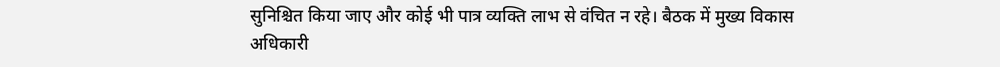सुनिश्चित किया जाए और कोई भी पात्र व्यक्ति लाभ से वंचित न रहे। बैठक में मुख्य विकास अधिकारी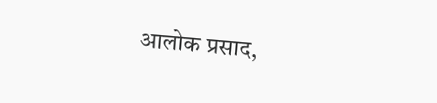आलोक प्रसाद,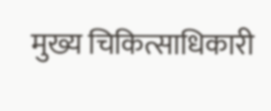मुख्य चिकित्साधिकारी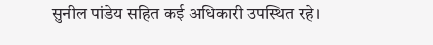सुनील पांडेय सहित कई अधिकारी उपस्थित रहे।